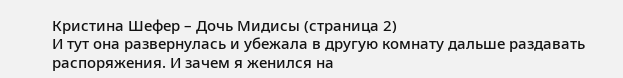Кристина Шефер – Дочь Мидисы (страница 2)
И тут она развернулась и убежала в другую комнату дальше раздавать распоряжения. И зачем я женился на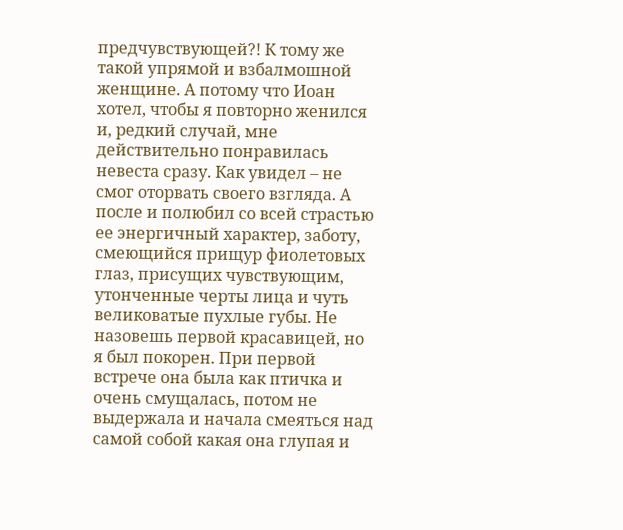предчувствующей?! К тому же такой упрямой и взбалмошной женщине. А потому что Иоан хотел, чтобы я повторно женился и, редкий случай, мне действительно понравилась невеста сразу. Как увидел – не смог оторвать своего взгляда. А после и полюбил со всей страстью ее энергичный характер, заботу, смеющийся прищур фиолетовых глаз, присущих чувствующим, утонченные черты лица и чуть великоватые пухлые губы. Не назовешь первой красавицей, но я был покорен. При первой встрече она была как птичка и очень смущалась, потом не выдержала и начала смеяться над самой собой какая она глупая и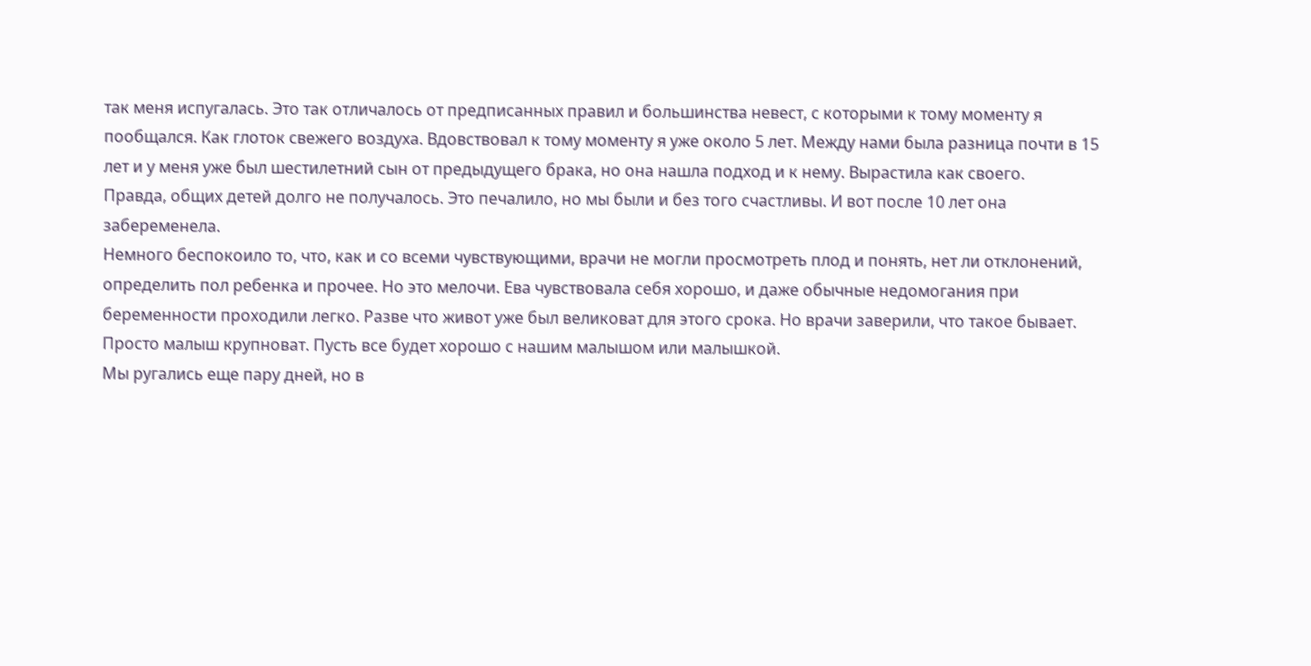так меня испугалась. Это так отличалось от предписанных правил и большинства невест, с которыми к тому моменту я пообщался. Как глоток свежего воздуха. Вдовствовал к тому моменту я уже около 5 лет. Между нами была разница почти в 15 лет и у меня уже был шестилетний сын от предыдущего брака, но она нашла подход и к нему. Вырастила как своего.
Правда, общих детей долго не получалось. Это печалило, но мы были и без того счастливы. И вот после 10 лет она забеременела.
Немного беспокоило то, что, как и со всеми чувствующими, врачи не могли просмотреть плод и понять, нет ли отклонений, определить пол ребенка и прочее. Но это мелочи. Ева чувствовала себя хорошо, и даже обычные недомогания при беременности проходили легко. Разве что живот уже был великоват для этого срока. Но врачи заверили, что такое бывает. Просто малыш крупноват. Пусть все будет хорошо с нашим малышом или малышкой.
Мы ругались еще пару дней, но в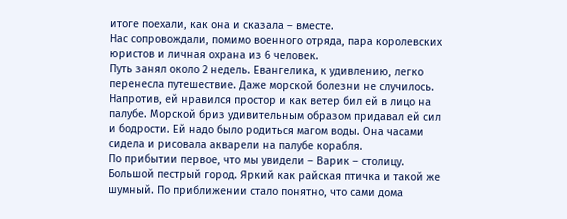итоге поехали, как она и сказала – вместе.
Нас сопровождали, помимо военного отряда, пара королевских юристов и личная охрана из 6 человек.
Путь занял около 2 недель. Евангелика, к удивлению, легко перенесла путешествие. Даже морской болезни не случилось. Напротив, ей нравился простор и как ветер бил ей в лицо на палубе. Морской бриз удивительным образом придавал ей сил и бодрости. Ей надо было родиться магом воды. Она часами сидела и рисовала акварели на палубе корабля.
По прибытии первое, что мы увидели – Варик – столицу. Большой пестрый город. Яркий как райская птичка и такой же шумный. По приближении стало понятно, что сами дома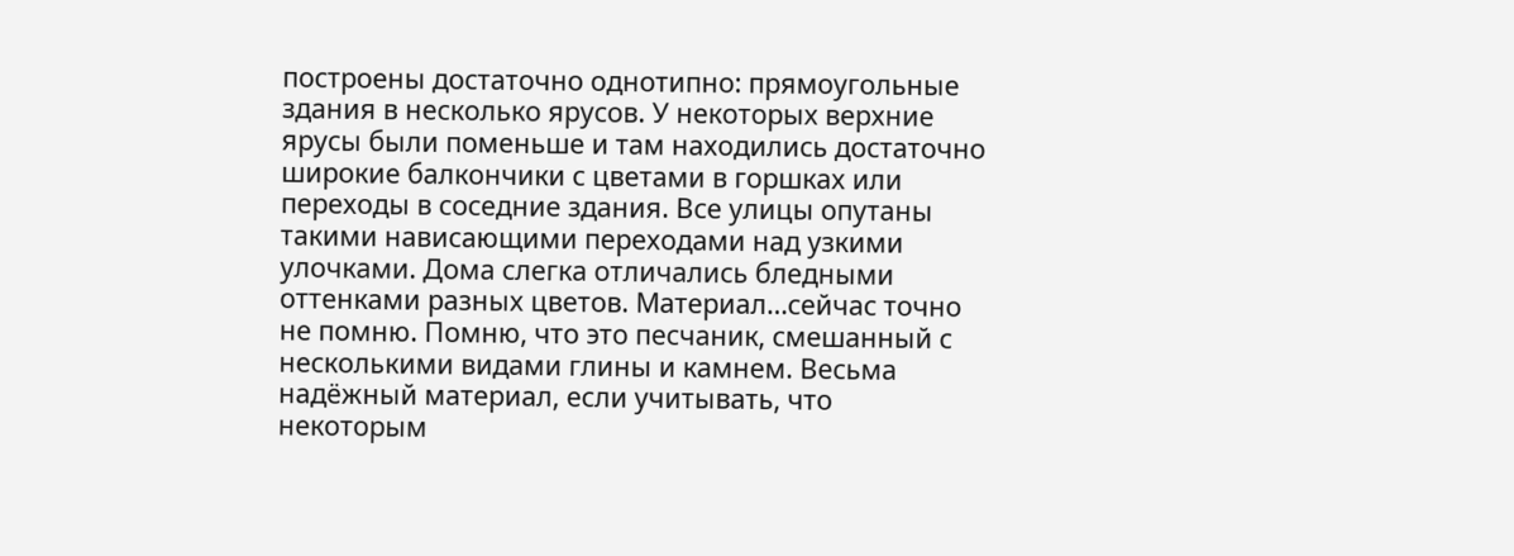построены достаточно однотипно: прямоугольные здания в несколько ярусов. У некоторых верхние ярусы были поменьше и там находились достаточно широкие балкончики с цветами в горшках или переходы в соседние здания. Все улицы опутаны такими нависающими переходами над узкими улочками. Дома слегка отличались бледными оттенками разных цветов. Материал…сейчас точно не помню. Помню, что это песчаник, смешанный с несколькими видами глины и камнем. Весьма надёжный материал, если учитывать, что некоторым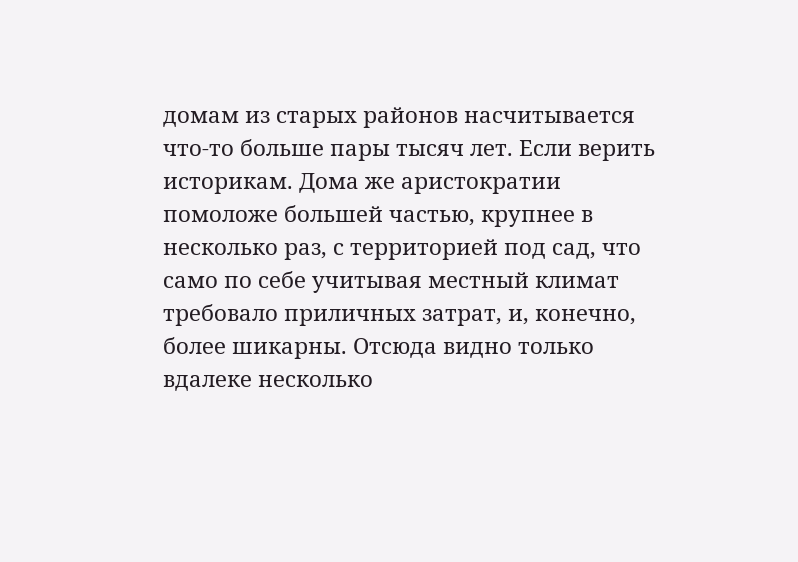домам из старых районов насчитывается что-то больше пары тысяч лет. Если верить историкам. Дома же аристократии помоложе большей частью, крупнее в несколько раз, с территорией под сад, что само по себе учитывая местный климат требовало приличных затрат, и, конечно, более шикарны. Отсюда видно только вдалеке несколько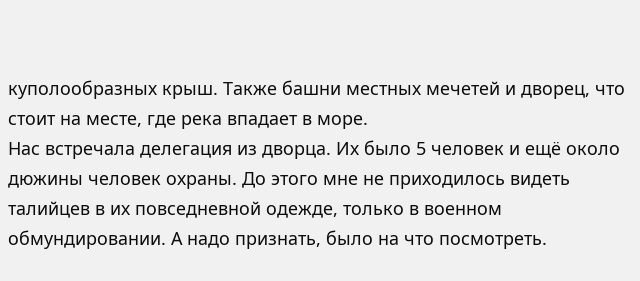куполообразных крыш. Также башни местных мечетей и дворец, что стоит на месте, где река впадает в море.
Нас встречала делегация из дворца. Их было 5 человек и ещё около дюжины человек охраны. До этого мне не приходилось видеть талийцев в их повседневной одежде, только в военном обмундировании. А надо признать, было на что посмотреть.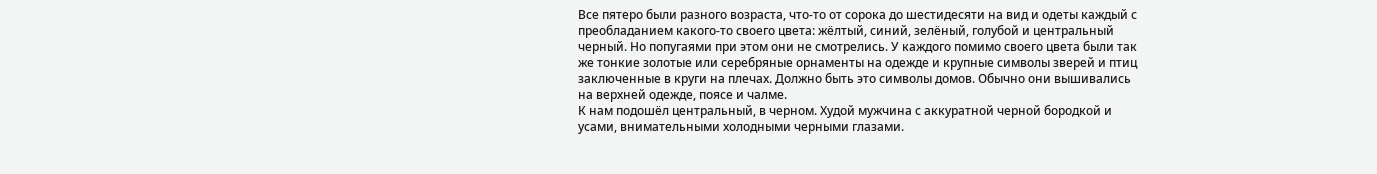Все пятеро были разного возраста, что-то от сорока до шестидесяти на вид и одеты каждый с преобладанием какого-то своего цвета: жёлтый, синий, зелёный, голубой и центральный черный. Но попугаями при этом они не смотрелись. У каждого помимо своего цвета были так же тонкие золотые или серебряные орнаменты на одежде и крупные символы зверей и птиц заключенные в круги на плечах. Должно быть это символы домов. Обычно они вышивались на верхней одежде, поясе и чалме.
К нам подошёл центральный, в черном. Худой мужчина с аккуратной черной бородкой и усами, внимательными холодными черными глазами.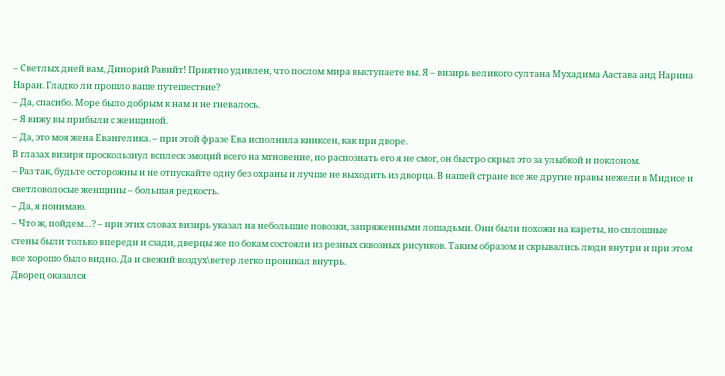– Светлых дней вам, Динорий Равийт! Приятно удивлен, что послом мира выступаете вы. Я – визирь великого султана Мухадима Аастава анд Нарина Наран. Гладко ли прошло ваше путешествие?
– Да, спасибо. Море было добрым к нам и не гневалось.
– Я вижу вы прибыли с женщиной.
– Да, это моя жена Евангелика. – при этой фразе Ева исполнила книксен, как при дворе.
В глазах визиря проскользнул всплеск эмоций всего на мгновение, но распознать его я не смог, он быстро скрыл это за улыбкой и поклоном.
– Раз так, будьте осторожны и не отпускайте одну без охраны и лучше не выходить из дворца. В нашей стране все же другие нравы нежели в Мидисе и светловолосые женщины – большая редкость.
– Да, я понимаю.
– Что ж, пойдем…? – при этих словах визирь указал на небольшие повозки, запряженными лошадьми. Они были похожи на кареты, но сплошные стены были только впереди и сзади, дверцы же по бокам состояли из резных сквозных рисунков. Таким образом и скрывались люди внутри и при этом все хорошо было видно. Да и свежий воздух\ветер легко проникал внутрь.
Дворец оказался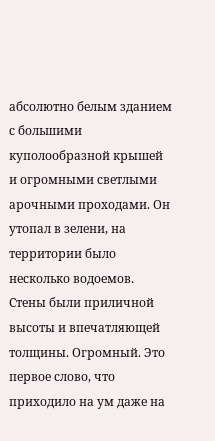абсолютно белым зданием с большими куполообразной крышей и огромными светлыми арочными проходами. Он утопал в зелени, на территории было несколько водоемов. Стены были приличной высоты и впечатляющей толщины. Огромный. Это первое слово, что приходило на ум даже на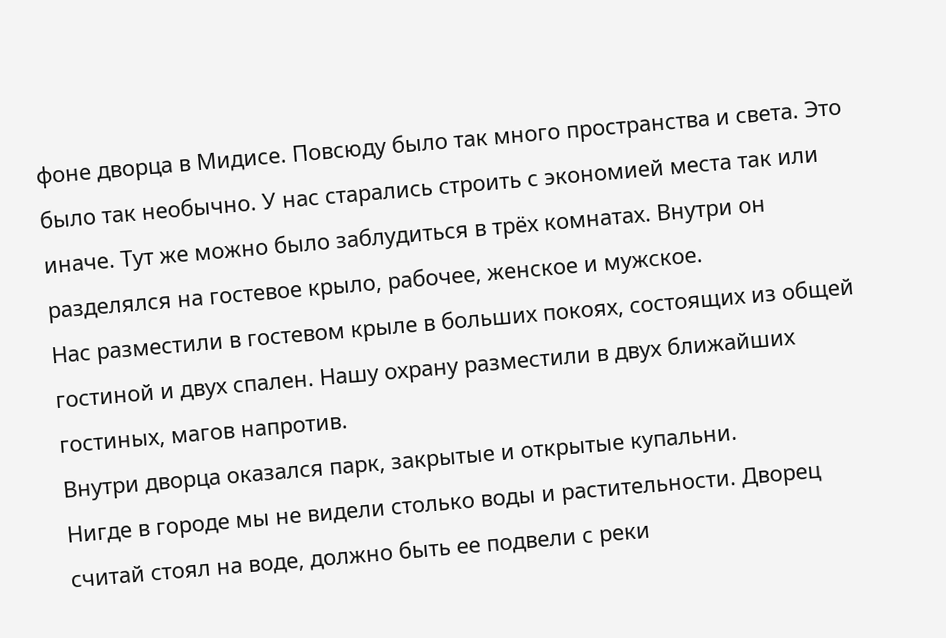фоне дворца в Мидисе. Повсюду было так много пространства и света. Это было так необычно. У нас старались строить с экономией места так или иначе. Тут же можно было заблудиться в трёх комнатах. Внутри он разделялся на гостевое крыло, рабочее, женское и мужское.
Нас разместили в гостевом крыле в больших покоях, состоящих из общей гостиной и двух спален. Нашу охрану разместили в двух ближайших гостиных, магов напротив.
Внутри дворца оказался парк, закрытые и открытые купальни.
Нигде в городе мы не видели столько воды и растительности. Дворец считай стоял на воде, должно быть ее подвели с реки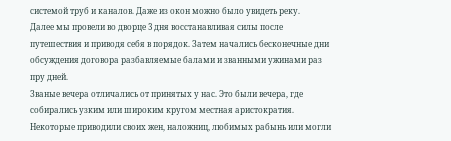системой труб и каналов. Даже из окон можно было увидеть реку.
Далее мы провели во дворце 3 дня восстанавливая силы после путешествия и приводя себя в порядок. Затем начались бесконечные дни обсуждения договора разбавляемые балами и званными ужинами раз пру дней.
Званые вечера отличались от принятых у нас. Это были вечера, где собирались узким или широким кругом местная аристократия. Некоторые приводили своих жен, наложниц, любимых рабынь или могли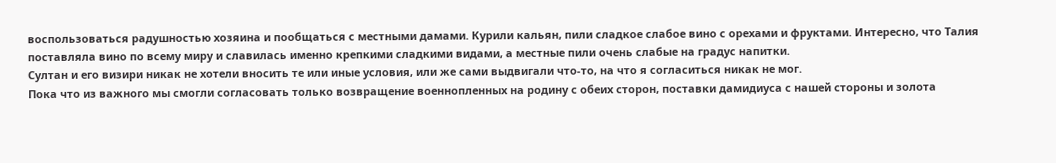воспользоваться радушностью хозяина и пообщаться с местными дамами. Курили кальян, пили сладкое слабое вино с орехами и фруктами. Интересно, что Талия поставляла вино по всему миру и славилась именно крепкими сладкими видами, а местные пили очень слабые на градус напитки.
Султан и его визири никак не хотели вносить те или иные условия, или же сами выдвигали что-то, на что я согласиться никак не мог.
Пока что из важного мы смогли согласовать только возвращение военнопленных на родину с обеих сторон, поставки дамидиуса с нашей стороны и золота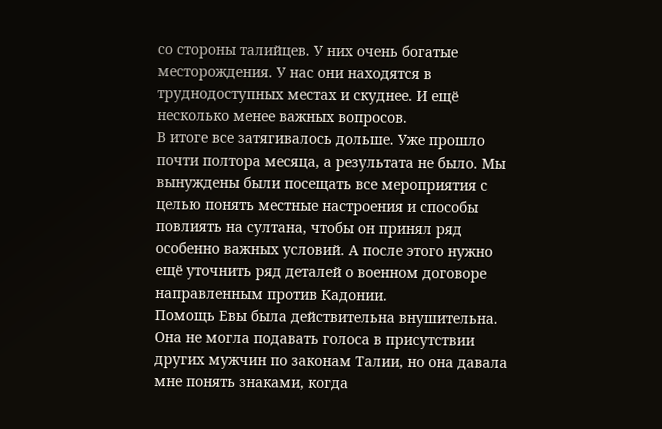со стороны талийцев. У них очень богатые месторождения. У нас они находятся в труднодоступных местах и скуднее. И ещё несколько менее важных вопросов.
В итоге все затягивалось дольше. Уже прошло почти полтора месяца, а результата не было. Мы вынуждены были посещать все мероприятия с целью понять местные настроения и способы повлиять на султана, чтобы он принял ряд особенно важных условий. А после этого нужно ещё уточнить ряд деталей о военном договоре направленным против Кадонии.
Помощь Евы была действительна внушительна. Она не могла подавать голоса в присутствии других мужчин по законам Талии, но она давала мне понять знаками, когда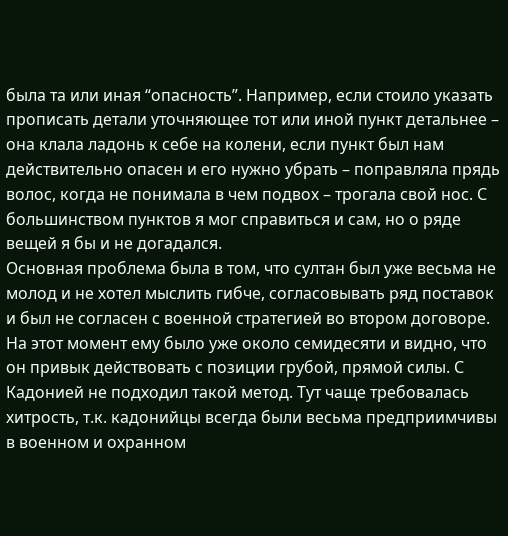была та или иная “опасность”. Например, если стоило указать прописать детали уточняющее тот или иной пункт детальнее – она клала ладонь к себе на колени, если пункт был нам действительно опасен и его нужно убрать – поправляла прядь волос, когда не понимала в чем подвох – трогала свой нос. С большинством пунктов я мог справиться и сам, но о ряде вещей я бы и не догадался.
Основная проблема была в том, что султан был уже весьма не молод и не хотел мыслить гибче, согласовывать ряд поставок и был не согласен с военной стратегией во втором договоре. На этот момент ему было уже около семидесяти и видно, что он привык действовать с позиции грубой, прямой силы. С Кадонией не подходил такой метод. Тут чаще требовалась хитрость, т.к. кадонийцы всегда были весьма предприимчивы в военном и охранном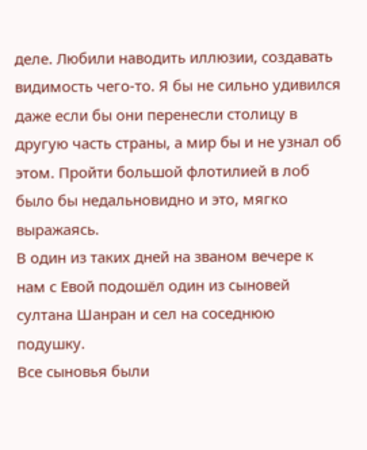деле. Любили наводить иллюзии, создавать видимость чего-то. Я бы не сильно удивился даже если бы они перенесли столицу в другую часть страны, а мир бы и не узнал об этом. Пройти большой флотилией в лоб было бы недальновидно и это, мягко выражаясь.
В один из таких дней на званом вечере к нам с Евой подошёл один из сыновей султана Шанран и сел на соседнюю подушку.
Все сыновья были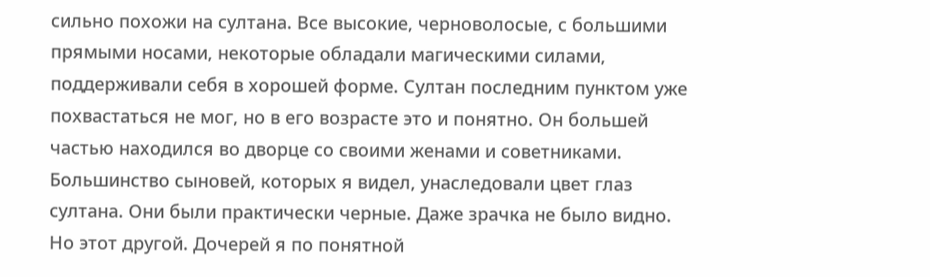сильно похожи на султана. Все высокие, черноволосые, с большими прямыми носами, некоторые обладали магическими силами, поддерживали себя в хорошей форме. Султан последним пунктом уже похвастаться не мог, но в его возрасте это и понятно. Он большей частью находился во дворце со своими женами и советниками. Большинство сыновей, которых я видел, унаследовали цвет глаз султана. Они были практически черные. Даже зрачка не было видно. Но этот другой. Дочерей я по понятной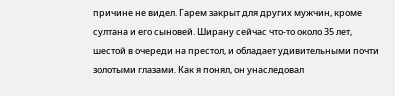причине не видел. Гарем закрыт для других мужчин, кроме султана и его сыновей. Ширану сейчас что-то около 35 лет, шестой в очереди на престол, и обладает удивительными почти золотыми глазами. Как я понял, он унаследовал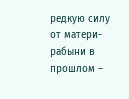редкую силу от матери-рабыни в прошлом –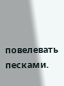повелевать песками.